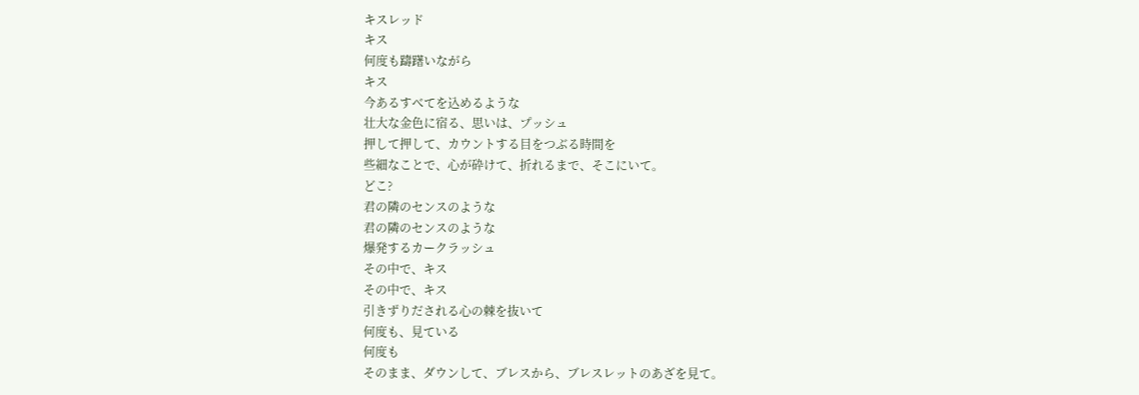キスレッド
キス
何度も躊躇いながら
キス
今あるすべてを込めるような
壮大な金色に宿る、思いは、プッシュ
押して押して、カウントする目をつぶる時間を
些細なことで、心が砕けて、折れるまで、そこにいて。
どこ?
君の隣のセンスのような
君の隣のセンスのような
爆発するカークラッシュ
その中で、キス
その中で、キス
引きずりだされる心の棘を抜いて
何度も、見ている
何度も
そのまま、ダウンして、ブレスから、ブレスレットのあざを見て。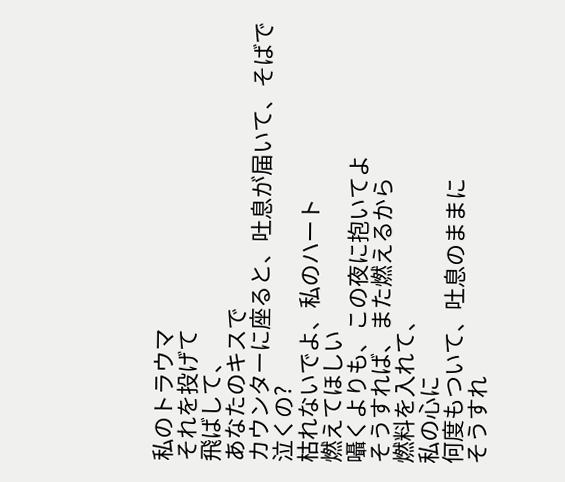私のトラウマ
それを投げて
飛ばして、
あなたのキスで
カウンターに座ると、吐息が届いて、そばで泣くの?
枯れないでよ、私のハート
燃えてほしい
囁くよりも、この夜に抱いてよ
そうすれば、また燃えるから
燃料を入れて、
私の心に
何度もついて、吐息のままに
そうすれ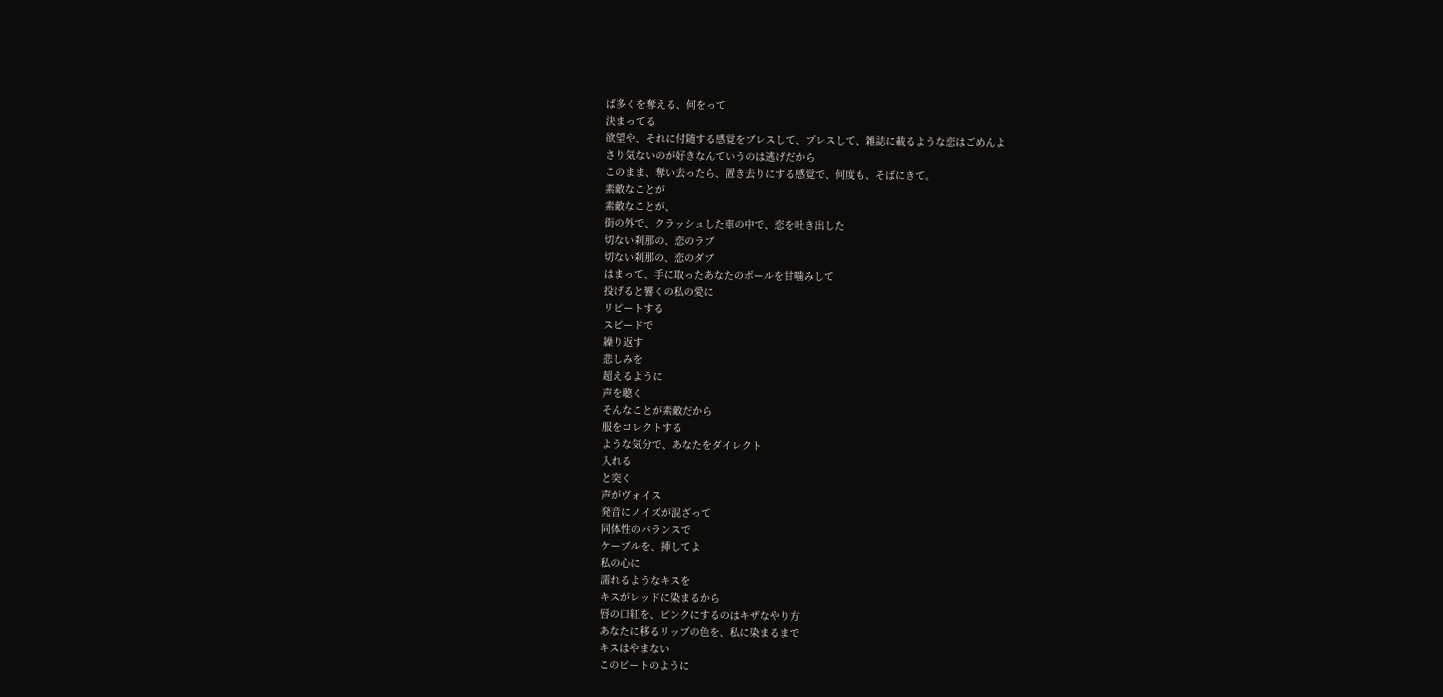ば多くを奪える、何をって
決まってる
欲望や、それに付随する感覚をブレスして、プレスして、雑誌に載るような恋はごめんよ
さり気ないのが好きなんていうのは逃げだから
このまま、奪い去ったら、置き去りにする感覚で、何度も、そばにきて。
素敵なことが
素敵なことが、
街の外で、クラッシュした車の中で、恋を吐き出した
切ない刹那の、恋のラブ
切ない刹那の、恋のダブ
はまって、手に取ったあなたのボールを甘噛みして
投げると響くの私の愛に
リピートする
スピードで
繰り返す
悲しみを
超えるように
声を聴く
そんなことが素敵だから
服をコレクトする
ような気分で、あなたをダイレクト
入れる
と突く
声がヴォイス
発音にノイズが混ざって
同体性のバランスで
ケーブルを、挿してよ
私の心に
濡れるようなキスを
キスがレッドに染まるから
唇の口紅を、ピンクにするのはキザなやり方
あなたに移るリップの色を、私に染まるまで
キスはやまない
このビートのように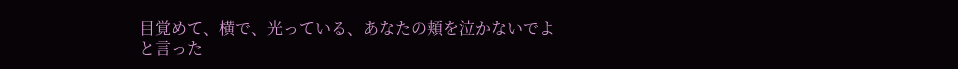目覚めて、横で、光っている、あなたの頬を泣かないでよ
と言った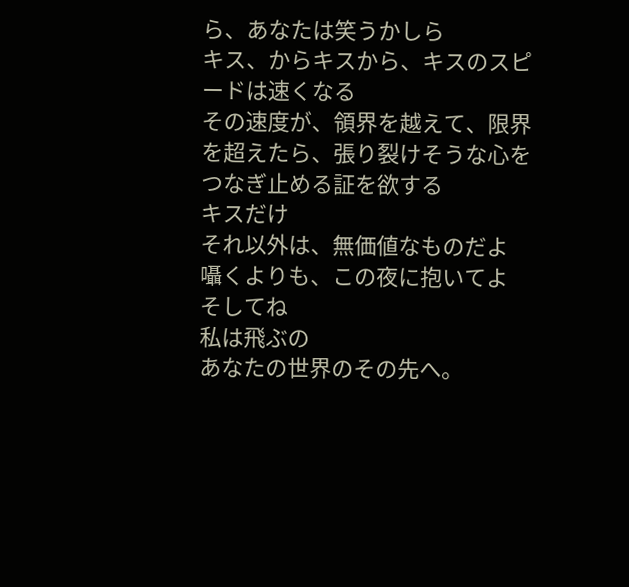ら、あなたは笑うかしら
キス、からキスから、キスのスピードは速くなる
その速度が、領界を越えて、限界を超えたら、張り裂けそうな心をつなぎ止める証を欲する
キスだけ
それ以外は、無価値なものだよ
囁くよりも、この夜に抱いてよ
そしてね
私は飛ぶの
あなたの世界のその先へ。